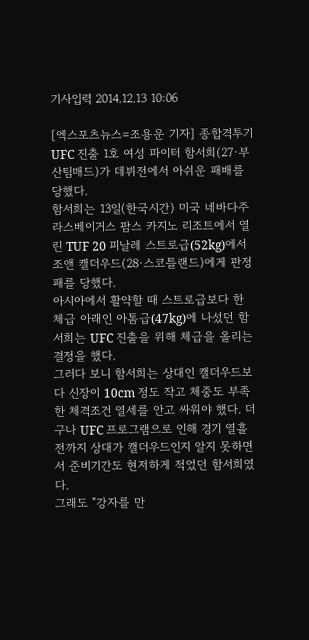기사입력 2014.12.13 10:06

[엑스포츠뉴스=조용운 기자] 종합격투기 UFC 진출 1호 여성 파이터 함서희(27·부산팀매드)가 데뷔전에서 아쉬운 패배를 당했다.
함서희는 13일(한국시간) 미국 네바다주 라스베이거스 팜스 카지노 리조트에서 열린 TUF 20 피날레 스트로급(52kg)에서 조앤 캘더우드(28·스코틀랜드)에게 판정패를 당했다.
아시아에서 활약할 때 스트로급보다 한 체급 아래인 아톰급(47kg)에 나섰던 함서희는 UFC 진출을 위해 체급을 올리는 결정을 했다.
그러다 보니 함서희는 상대인 캘더우드보다 신장이 10cm 정도 작고 체중도 부족한 체격조건 열세를 안고 싸워야 했다. 더구나 UFC 프로그램으로 인해 경기 열흘 전까지 상대가 캘더우드인지 알지 못하면서 준비기간도 현저하게 적었던 함서희였다.
그래도 "강자를 만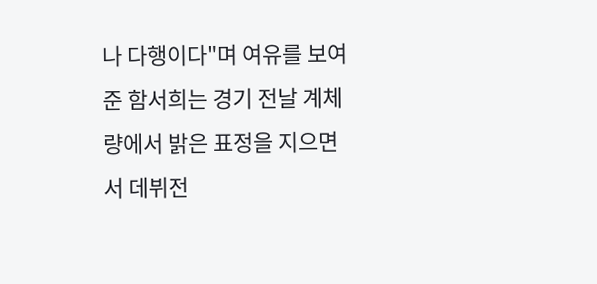나 다행이다"며 여유를 보여준 함서희는 경기 전날 계체량에서 밝은 표정을 지으면서 데뷔전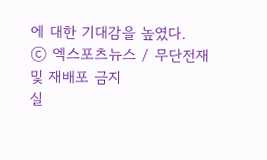에 대한 기대감을 높였다.
ⓒ 엑스포츠뉴스 / 무단전재 및 재배포 금지
실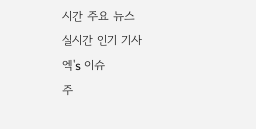시간 주요 뉴스
실시간 인기 기사
엑's 이슈
주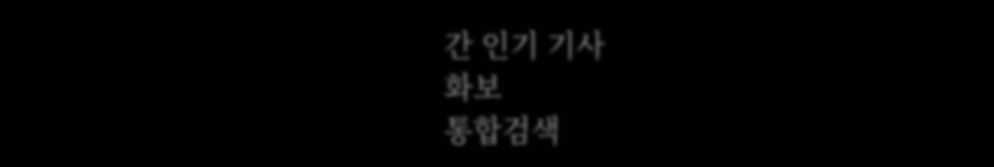간 인기 기사
화보
통합검색